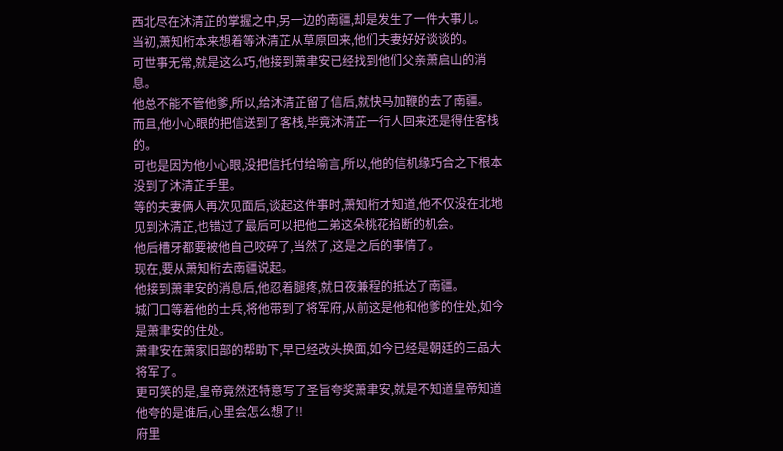西北尽在沐清芷的掌握之中,另一边的南疆,却是发生了一件大事儿。
当初,萧知桁本来想着等沐清芷从草原回来,他们夫妻好好谈谈的。
可世事无常,就是这么巧,他接到萧聿安已经找到他们父亲萧启山的消息。
他总不能不管他爹,所以,给沐清芷留了信后,就快马加鞭的去了南疆。
而且,他小心眼的把信送到了客栈,毕竟沐清芷一行人回来还是得住客栈的。
可也是因为他小心眼,没把信托付给喻言,所以,他的信机缘巧合之下根本没到了沐清芷手里。
等的夫妻俩人再次见面后,谈起这件事时,萧知桁才知道,他不仅没在北地见到沐清芷,也错过了最后可以把他二弟这朵桃花掐断的机会。
他后槽牙都要被他自己咬碎了,当然了,这是之后的事情了。
现在,要从萧知桁去南疆说起。
他接到萧聿安的消息后,他忍着腿疼,就日夜兼程的抵达了南疆。
城门口等着他的士兵,将他带到了将军府,从前这是他和他爹的住处,如今是萧聿安的住处。
萧聿安在萧家旧部的帮助下,早已经改头换面,如今已经是朝廷的三品大将军了。
更可笑的是,皇帝竟然还特意写了圣旨夸奖萧聿安,就是不知道皇帝知道他夸的是谁后,心里会怎么想了!!
府里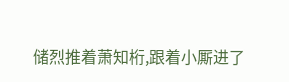储烈推着萧知桁,跟着小厮进了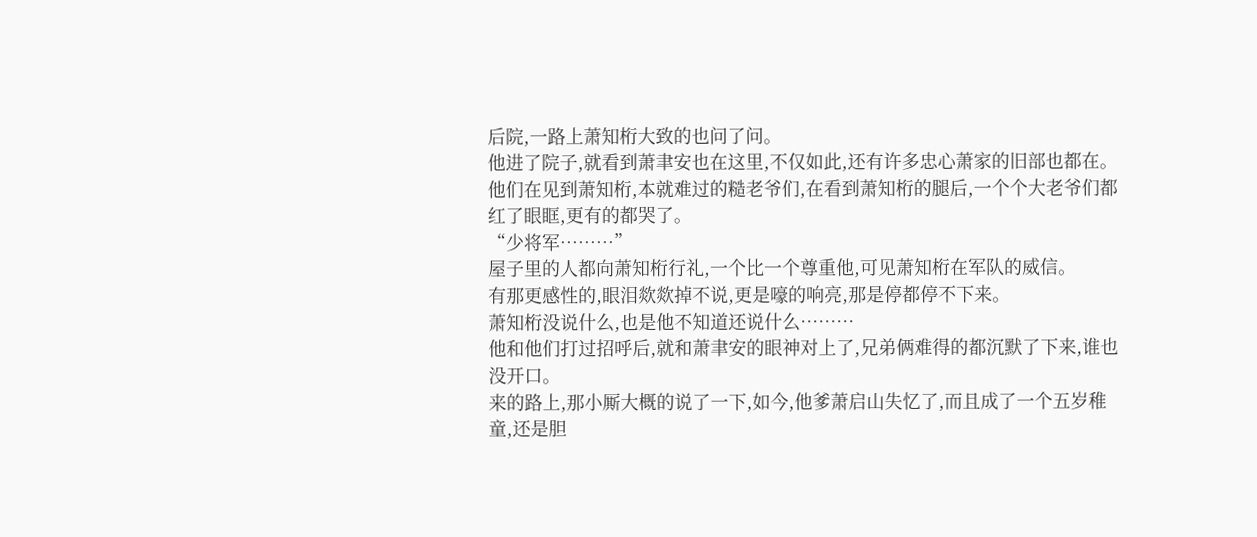后院,一路上萧知桁大致的也问了问。
他进了院子,就看到萧聿安也在这里,不仅如此,还有许多忠心萧家的旧部也都在。
他们在见到萧知桁,本就难过的糙老爷们,在看到萧知桁的腿后,一个个大老爷们都红了眼眶,更有的都哭了。
“少将军………”
屋子里的人都向萧知桁行礼,一个比一个尊重他,可见萧知桁在军队的威信。
有那更感性的,眼泪欻欻掉不说,更是嚎的响亮,那是停都停不下来。
萧知桁没说什么,也是他不知道还说什么………
他和他们打过招呼后,就和萧聿安的眼神对上了,兄弟俩难得的都沉默了下来,谁也没开口。
来的路上,那小厮大概的说了一下,如今,他爹萧启山失忆了,而且成了一个五岁稚童,还是胆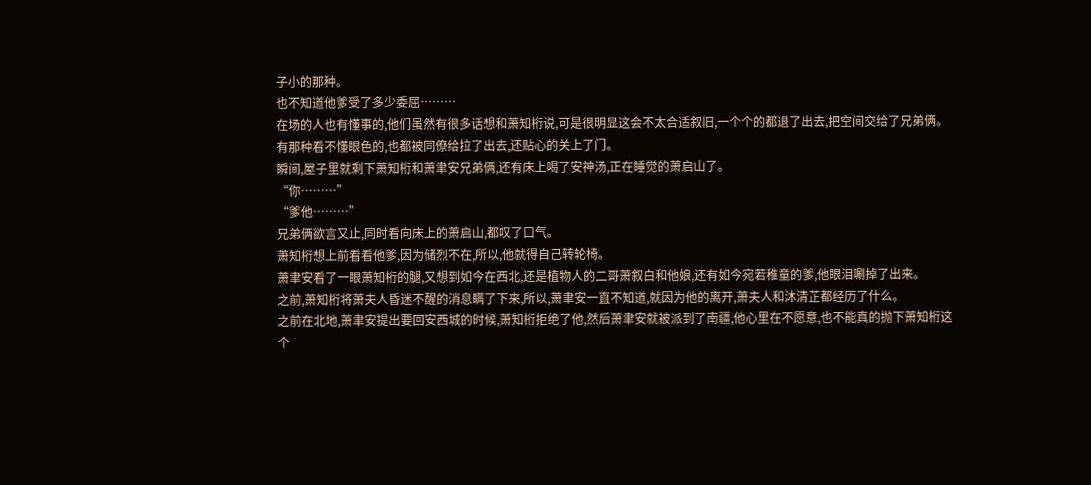子小的那种。
也不知道他爹受了多少委屈………
在场的人也有懂事的,他们虽然有很多话想和萧知桁说,可是很明显这会不太合适叙旧,一个个的都退了出去,把空间交给了兄弟俩。
有那种看不懂眼色的,也都被同僚给拉了出去,还贴心的关上了门。
瞬间,屋子里就剩下萧知桁和萧聿安兄弟俩,还有床上喝了安神汤,正在睡觉的萧启山了。
“你………”
“爹他………”
兄弟俩欲言又止,同时看向床上的萧启山,都叹了口气。
萧知桁想上前看看他爹,因为储烈不在,所以,他就得自己转轮椅。
萧聿安看了一眼萧知桁的腿,又想到如今在西北,还是植物人的二哥萧叙白和他娘,还有如今宛若稚童的爹,他眼泪唰掉了出来。
之前,萧知桁将萧夫人昏迷不醒的消息瞒了下来,所以,萧聿安一直不知道,就因为他的离开,萧夫人和沐清芷都经历了什么。
之前在北地,萧聿安提出要回安西城的时候,萧知桁拒绝了他,然后萧聿安就被派到了南疆,他心里在不愿意,也不能真的抛下萧知桁这个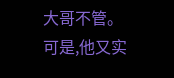大哥不管。
可是,他又实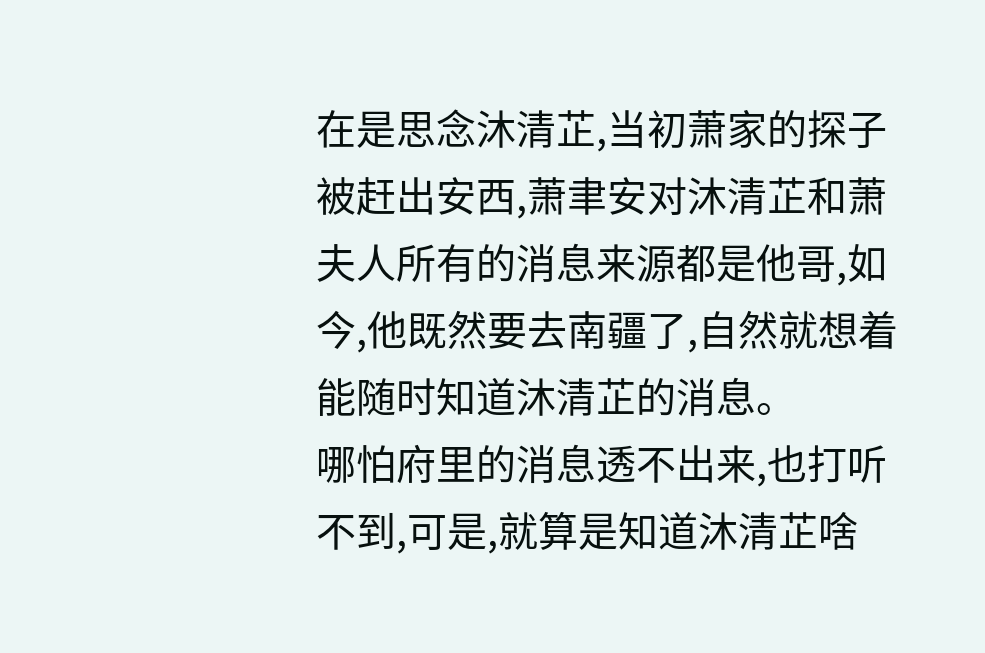在是思念沐清芷,当初萧家的探子被赶出安西,萧聿安对沐清芷和萧夫人所有的消息来源都是他哥,如今,他既然要去南疆了,自然就想着能随时知道沐清芷的消息。
哪怕府里的消息透不出来,也打听不到,可是,就算是知道沐清芷啥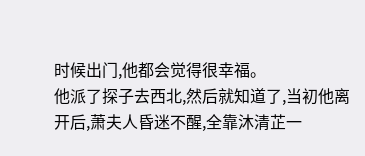时候出门,他都会觉得很幸福。
他派了探子去西北,然后就知道了,当初他离开后,萧夫人昏迷不醒,全靠沐清芷一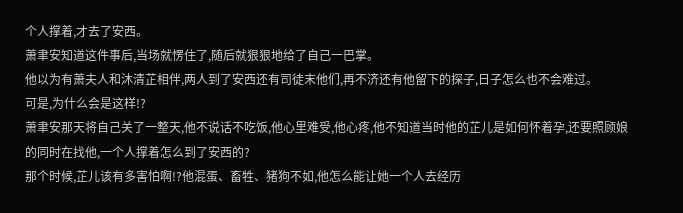个人撑着,才去了安西。
萧聿安知道这件事后,当场就愣住了,随后就狠狠地给了自己一巴掌。
他以为有萧夫人和沐清芷相伴,两人到了安西还有司徒末他们,再不济还有他留下的探子,日子怎么也不会难过。
可是,为什么会是这样!?
萧聿安那天将自己关了一整天,他不说话不吃饭,他心里难受,他心疼,他不知道当时他的芷儿是如何怀着孕,还要照顾娘的同时在找他,一个人撑着怎么到了安西的?
那个时候,芷儿该有多害怕啊!?他混蛋、畜牲、猪狗不如,他怎么能让她一个人去经历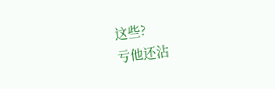这些?
亏他还沾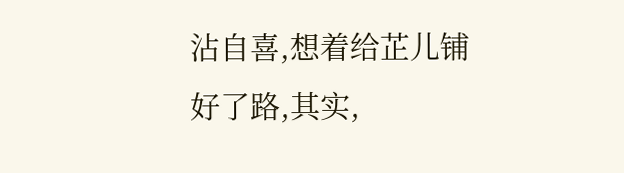沾自喜,想着给芷儿铺好了路,其实,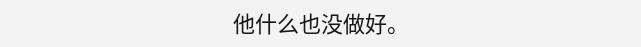他什么也没做好。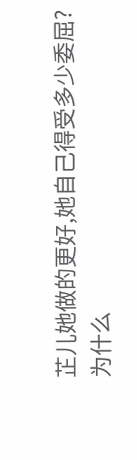芷儿她做的更好,她自己得受多少委屈?
为什么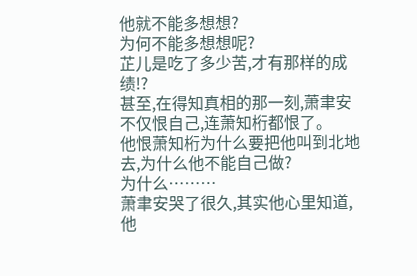他就不能多想想?
为何不能多想想呢?
芷儿是吃了多少苦,才有那样的成绩!?
甚至,在得知真相的那一刻,萧聿安不仅恨自己,连萧知桁都恨了。
他恨萧知桁为什么要把他叫到北地去,为什么他不能自己做?
为什么………
萧聿安哭了很久,其实他心里知道,他